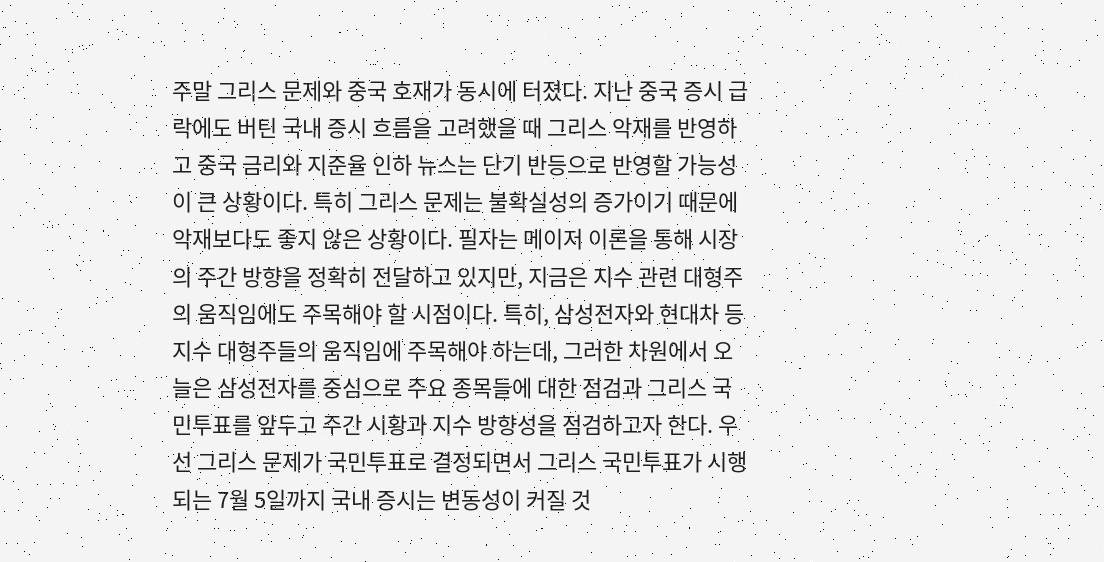주말 그리스 문제와 중국 호재가 동시에 터졌다. 지난 중국 증시 급락에도 버틴 국내 증시 흐름을 고려했을 때 그리스 악재를 반영하고 중국 금리와 지준율 인하 뉴스는 단기 반등으로 반영할 가능성이 큰 상황이다. 특히 그리스 문제는 불확실성의 증가이기 때문에 악재보다도 좋지 않은 상황이다. 필자는 메이저 이론을 통해 시장의 주간 방향을 정확히 전달하고 있지만, 지금은 지수 관련 대형주의 움직임에도 주목해야 할 시점이다. 특히, 삼성전자와 현대차 등 지수 대형주들의 움직임에 주목해야 하는데, 그러한 차원에서 오늘은 삼성전자를 중심으로 주요 종목들에 대한 점검과 그리스 국민투표를 앞두고 주간 시황과 지수 방향성을 점검하고자 한다. 우선 그리스 문제가 국민투표로 결정되면서 그리스 국민투표가 시행되는 7월 5일까지 국내 증시는 변동성이 커질 것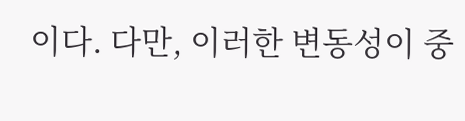이다. 다만, 이러한 변동성이 중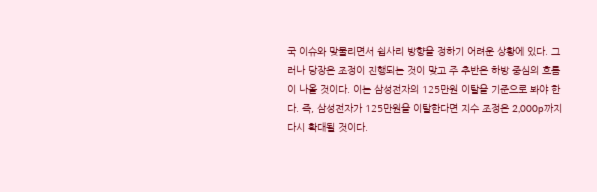국 이슈와 맞물리면서 쉽사리 방향을 정하기 어려운 상황에 있다. 그러나 당장은 조정이 진행되는 것이 맞고 주 추반은 하방 중심의 흐름이 나올 것이다. 이는 삼성전자의 125만원 이탈을 기준으로 봐야 한다. 즉, 삼성전자가 125만원을 이탈한다면 지수 조정은 2,000p까지 다시 확대될 것이다.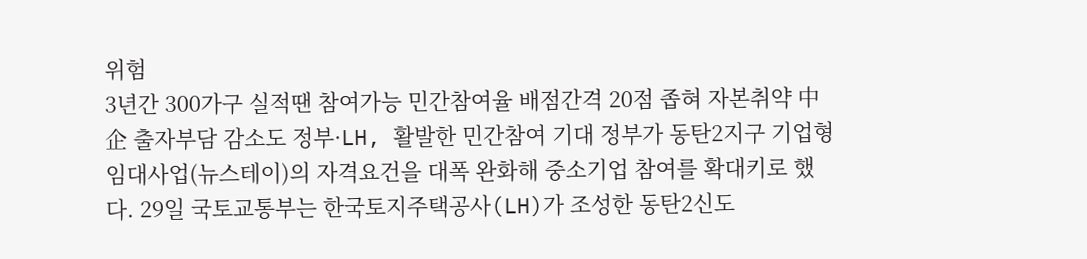위험
3년간 300가구 실적땐 참여가능 민간참여율 배점간격 20점 좁혀 자본취약 中企 출자부담 감소도 정부·LH, 활발한 민간참여 기대 정부가 동탄2지구 기업형임대사업(뉴스테이)의 자격요건을 대폭 완화해 중소기업 참여를 확대키로 했다. 29일 국토교통부는 한국토지주택공사(LH)가 조성한 동탄2신도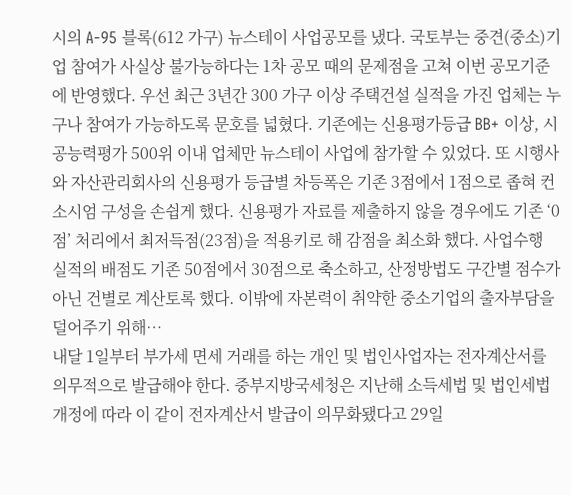시의 A-95 블록(612 가구) 뉴스테이 사업공모를 냈다. 국토부는 중견(중소)기업 참여가 사실상 불가능하다는 1차 공모 때의 문제점을 고쳐 이번 공모기준에 반영했다. 우선 최근 3년간 300 가구 이상 주택건설 실적을 가진 업체는 누구나 참여가 가능하도록 문호를 넓혔다. 기존에는 신용평가등급 BB+ 이상, 시공능력평가 500위 이내 업체만 뉴스테이 사업에 참가할 수 있었다. 또 시행사와 자산관리회사의 신용평가 등급별 차등폭은 기존 3점에서 1점으로 좁혀 컨소시엄 구성을 손쉽게 했다. 신용평가 자료를 제출하지 않을 경우에도 기존 ‘0점’ 처리에서 최저득점(23점)을 적용키로 해 감점을 최소화 했다. 사업수행 실적의 배점도 기존 50점에서 30점으로 축소하고, 산정방법도 구간별 점수가 아닌 건별로 계산토록 했다. 이밖에 자본력이 취약한 중소기업의 출자부담을 덜어주기 위해…
내달 1일부터 부가세 면세 거래를 하는 개인 및 법인사업자는 전자계산서를 의무적으로 발급해야 한다. 중부지방국세청은 지난해 소득세법 및 법인세법 개정에 따라 이 같이 전자계산서 발급이 의무화됐다고 29일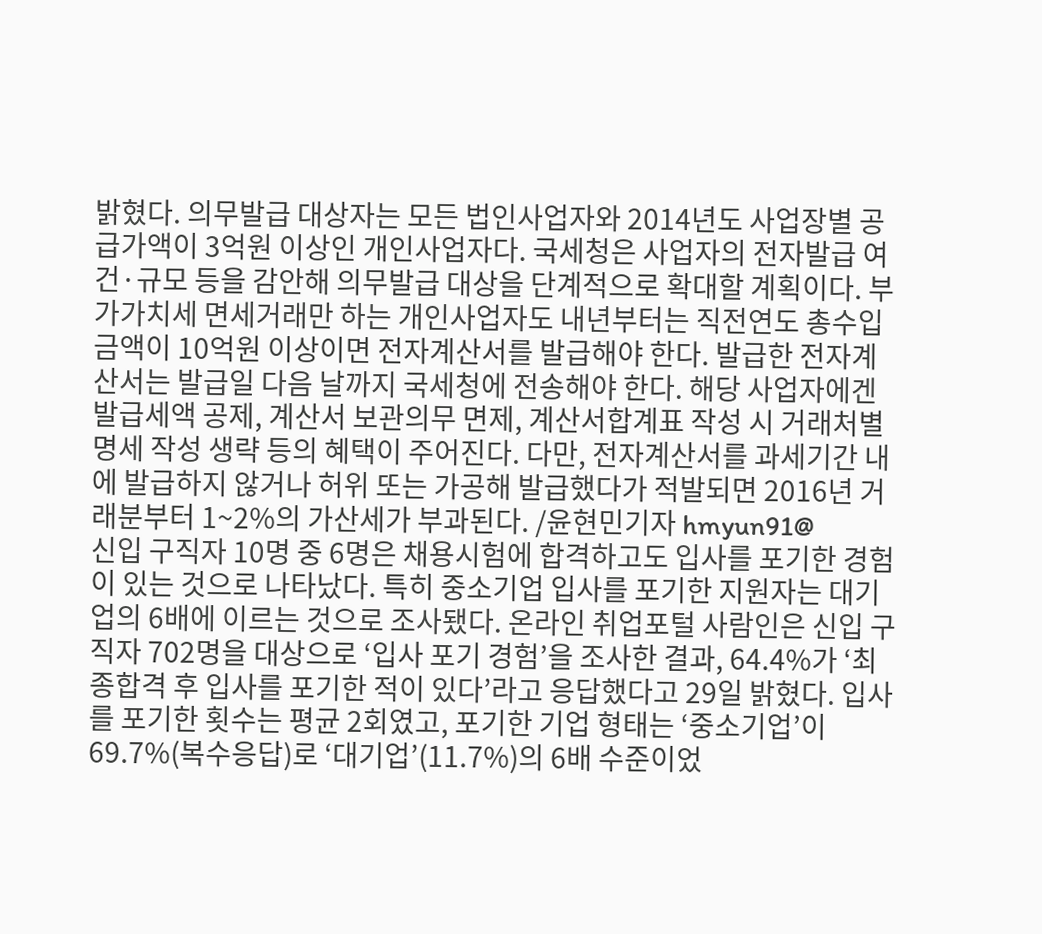밝혔다. 의무발급 대상자는 모든 법인사업자와 2014년도 사업장별 공급가액이 3억원 이상인 개인사업자다. 국세청은 사업자의 전자발급 여건·규모 등을 감안해 의무발급 대상을 단계적으로 확대할 계획이다. 부가가치세 면세거래만 하는 개인사업자도 내년부터는 직전연도 총수입금액이 10억원 이상이면 전자계산서를 발급해야 한다. 발급한 전자계산서는 발급일 다음 날까지 국세청에 전송해야 한다. 해당 사업자에겐 발급세액 공제, 계산서 보관의무 면제, 계산서합계표 작성 시 거래처별 명세 작성 생략 등의 혜택이 주어진다. 다만, 전자계산서를 과세기간 내에 발급하지 않거나 허위 또는 가공해 발급했다가 적발되면 2016년 거래분부터 1~2%의 가산세가 부과된다. /윤현민기자 hmyun91@
신입 구직자 10명 중 6명은 채용시험에 합격하고도 입사를 포기한 경험이 있는 것으로 나타났다. 특히 중소기업 입사를 포기한 지원자는 대기업의 6배에 이르는 것으로 조사됐다. 온라인 취업포털 사람인은 신입 구직자 702명을 대상으로 ‘입사 포기 경험’을 조사한 결과, 64.4%가 ‘최종합격 후 입사를 포기한 적이 있다’라고 응답했다고 29일 밝혔다. 입사를 포기한 횟수는 평균 2회였고, 포기한 기업 형태는 ‘중소기업’이 69.7%(복수응답)로 ‘대기업’(11.7%)의 6배 수준이었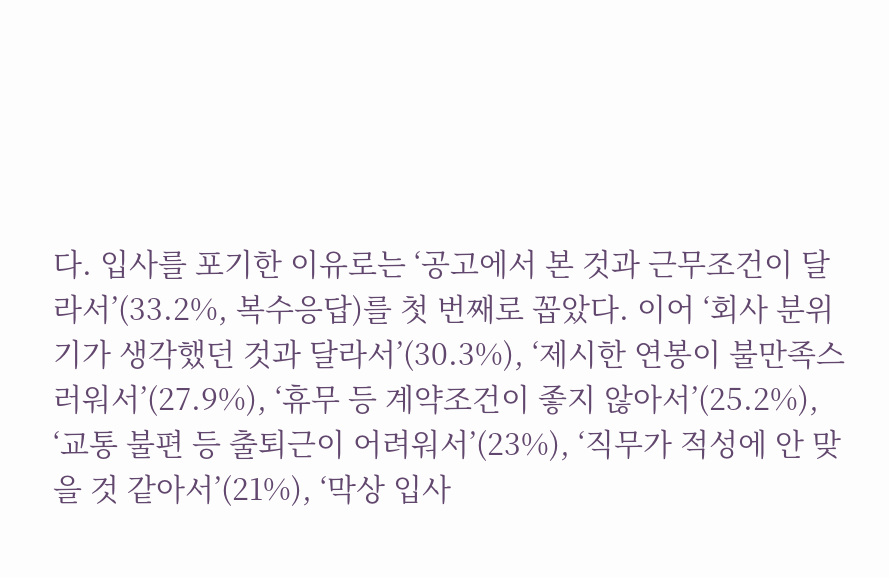다. 입사를 포기한 이유로는 ‘공고에서 본 것과 근무조건이 달라서’(33.2%, 복수응답)를 첫 번째로 꼽았다. 이어 ‘회사 분위기가 생각했던 것과 달라서’(30.3%), ‘제시한 연봉이 불만족스러워서’(27.9%), ‘휴무 등 계약조건이 좋지 않아서’(25.2%), ‘교통 불편 등 출퇴근이 어려워서’(23%), ‘직무가 적성에 안 맞을 것 같아서’(21%), ‘막상 입사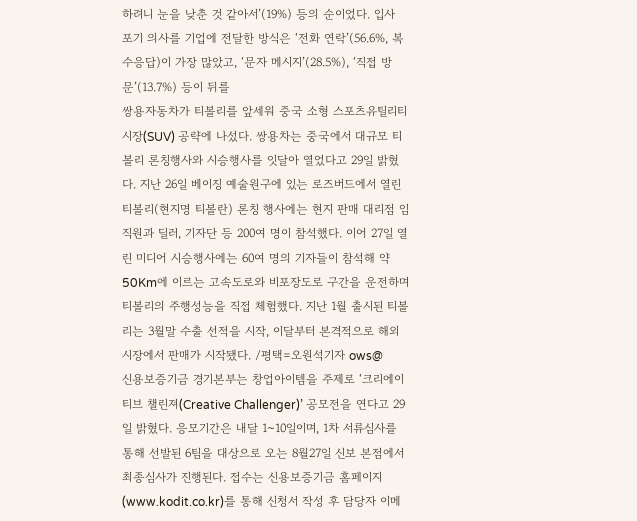하려니 눈을 낮춘 것 같아서’(19%) 등의 순이었다. 입사 포기 의사를 기업에 전달한 방식은 ‘전화 연락’(56.6%, 복수응답)이 가장 많았고, ‘문자 메시지’(28.5%), ‘직접 방문’(13.7%) 등이 뒤를
쌍용자동차가 티볼리를 앞세워 중국 소형 스포츠유틸리티 시장(SUV) 공략에 나섰다. 쌍용차는 중국에서 대규모 티볼리 론칭행사와 시승행사를 잇달아 열었다고 29일 밝혔다. 지난 26일 베이징 예술원구에 있는 로즈버드에서 열린 티볼리(현지명 티볼란) 론칭 행사에는 현지 판매 대리점 임직원과 딜러, 기자단 등 200여 명이 참석했다. 이어 27일 열린 미디어 시승행사에는 60여 명의 기자들이 참석해 약 50Km에 이르는 고속도로와 비포장도로 구간을 운전하며 티볼리의 주행성능을 직접 체험했다. 지난 1월 출시된 티볼리는 3월말 수출 선적을 시작, 이달부터 본격적으로 해외시장에서 판매가 시작됐다. /평택=오원석기자 ows@
신용보증기금 경기본부는 창업아이템을 주제로 ‘크리에이티브 챌린져(Creative Challenger)’ 공모전을 연다고 29일 밝혔다. 응모기간은 내달 1~10일이며, 1차 서류심사를 통해 선발된 6팀을 대상으로 오는 8월27일 신보 본점에서 최종심사가 진행된다. 접수는 신용보증기금 홈페이지(www.kodit.co.kr)를 통해 신청서 작성 후 담당자 이메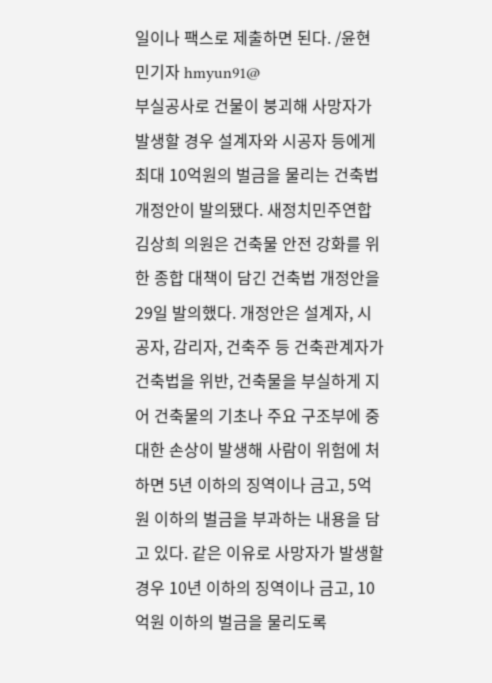일이나 팩스로 제출하면 된다. /윤현민기자 hmyun91@
부실공사로 건물이 붕괴해 사망자가 발생할 경우 설계자와 시공자 등에게 최대 10억원의 벌금을 물리는 건축법 개정안이 발의됐다. 새정치민주연합 김상희 의원은 건축물 안전 강화를 위한 종합 대책이 담긴 건축법 개정안을 29일 발의했다. 개정안은 설계자, 시공자, 감리자, 건축주 등 건축관계자가 건축법을 위반, 건축물을 부실하게 지어 건축물의 기초나 주요 구조부에 중대한 손상이 발생해 사람이 위험에 처하면 5년 이하의 징역이나 금고, 5억원 이하의 벌금을 부과하는 내용을 담고 있다. 같은 이유로 사망자가 발생할 경우 10년 이하의 징역이나 금고, 10억원 이하의 벌금을 물리도록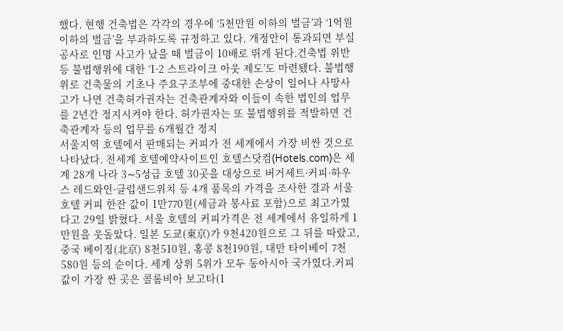했다. 현행 건축법은 각각의 경우에 ‘5천만원 이하의 벌금’과 ‘1억원 이하의 벌금’을 부과하도록 규정하고 있다. 개정안이 통과되면 부실공사로 인명 사고가 났을 때 벌금이 10배로 뛰게 된다.건축법 위반 등 불법행위에 대한 ‘1·2 스트라이크 아웃 제도’도 마련됐다. 불법행위로 건축물의 기초나 주요구조부에 중대한 손상이 일어나 사망사고가 나면 건축허가권자는 건축관계자와 이들이 속한 법인의 업무를 2년간 정지시켜야 한다. 허가권자는 또 불법행위를 적발하면 건축관계자 등의 업무를 6개월간 정지
서울지역 호텔에서 판매되는 커피가 전 세계에서 가장 비싼 것으로 나타났다. 전세계 호텔예약사이트인 호텔스닷컴(Hotels.com)은 세계 28개 나라 3∼5성급 호텔 30곳을 대상으로 버거세트·커피·하우스 레드와인·클럽샌드위치 등 4개 품목의 가격을 조사한 결과 서울 호텔 커피 한잔 값이 1만770원(세금과 봉사료 포함)으로 최고가였다고 29일 밝혔다. 서울 호텔의 커피가격은 전 세계에서 유일하게 1만원을 웃돌았다. 일본 도쿄(東京)가 9천420원으로 그 뒤를 따랐고, 중국 베이징(北京) 8천510원, 홍콩 8천190원, 대만 타이베이 7천580원 등의 순이다. 세계 상위 5위가 모두 동아시아 국가였다.커피값이 가장 싼 곳은 콜롬비아 보고타(1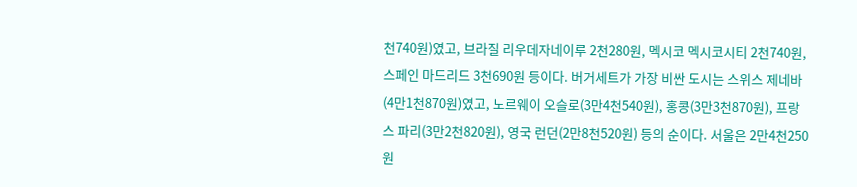천740원)였고, 브라질 리우데자네이루 2천280원, 멕시코 멕시코시티 2천740원, 스페인 마드리드 3천690원 등이다. 버거세트가 가장 비싼 도시는 스위스 제네바(4만1천870원)였고, 노르웨이 오슬로(3만4천540원), 홍콩(3만3천870원), 프랑스 파리(3만2천820원), 영국 런던(2만8천520원) 등의 순이다. 서울은 2만4천250원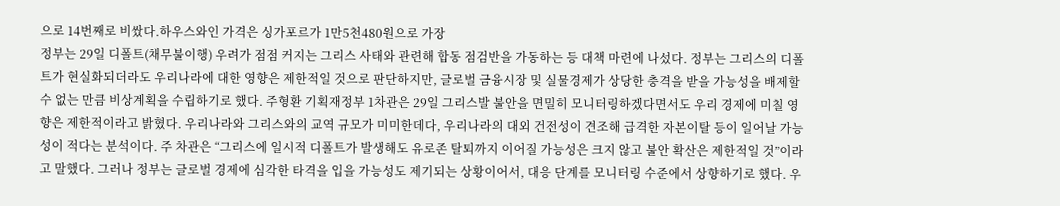으로 14번째로 비쌌다.하우스와인 가격은 싱가포르가 1만5천480원으로 가장
정부는 29일 디폴트(채무불이행) 우려가 점점 커지는 그리스 사태와 관련해 합동 점검반을 가동하는 등 대책 마련에 나섰다. 정부는 그리스의 디폴트가 현실화되더라도 우리나라에 대한 영향은 제한적일 것으로 판단하지만, 글로벌 금융시장 및 실물경제가 상당한 충격을 받을 가능성을 배제할 수 없는 만큼 비상계획을 수립하기로 했다. 주형환 기획재정부 1차관은 29일 그리스발 불안을 면밀히 모니터링하겠다면서도 우리 경제에 미칠 영향은 제한적이라고 밝혔다. 우리나라와 그리스와의 교역 규모가 미미한데다, 우리나라의 대외 건전성이 견조해 급격한 자본이탈 등이 일어날 가능성이 적다는 분석이다. 주 차관은 “그리스에 일시적 디폴트가 발생해도 유로존 탈퇴까지 이어질 가능성은 크지 않고 불안 확산은 제한적일 것”이라고 말했다. 그러나 정부는 글로벌 경제에 심각한 타격을 입을 가능성도 제기되는 상황이어서, 대응 단계를 모니터링 수준에서 상향하기로 했다. 우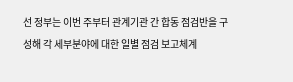선 정부는 이번 주부터 관계기관 간 합동 점검반을 구성해 각 세부분야에 대한 일별 점검 보고체계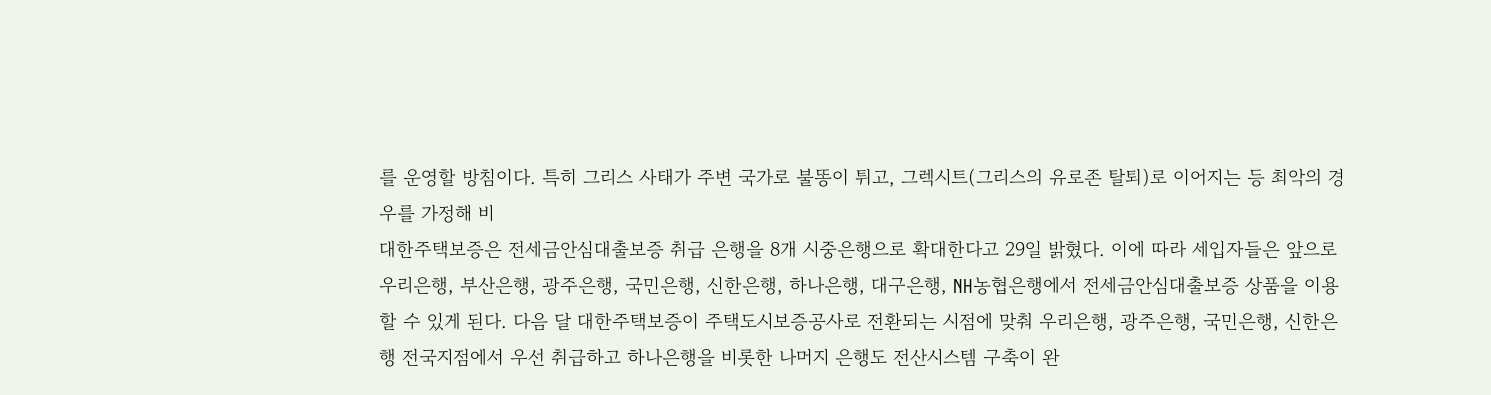를 운영할 방침이다. 특히 그리스 사태가 주변 국가로 불똥이 튀고, 그렉시트(그리스의 유로존 탈퇴)로 이어지는 등 최악의 경우를 가정해 비
대한주택보증은 전세금안심대출보증 취급 은행을 8개 시중은행으로 확대한다고 29일 밝혔다. 이에 따라 세입자들은 앞으로 우리은행, 부산은행, 광주은행, 국민은행, 신한은행, 하나은행, 대구은행, NH농협은행에서 전세금안심대출보증 상품을 이용할 수 있게 된다. 다음 달 대한주택보증이 주택도시보증공사로 전환되는 시점에 맞춰 우리은행, 광주은행, 국민은행, 신한은행 전국지점에서 우선 취급하고 하나은행을 비롯한 나머지 은행도 전산시스템 구축이 완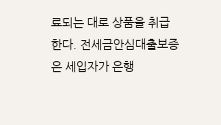료되는 대로 상품을 취급한다. 전세금안심대출보증은 세입자가 은행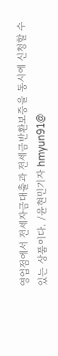영업점에서 전세자금대출과 전세금반환보증을 동시에 신청할 수 있는 상품이다. /윤현민기자 hmyun91@